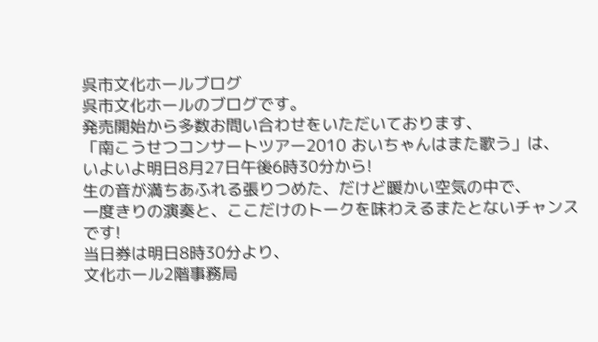呉市文化ホールブログ
呉市文化ホールのブログです。
発売開始から多数お問い合わせをいただいております、
「南こうせつコンサートツアー2010 おいちゃんはまた歌う」は、
いよいよ明日8月27日午後6時30分から!
生の音が満ちあふれる張りつめた、だけど暖かい空気の中で、
一度きりの演奏と、ここだけのトークを味わえるまたとないチャンスです!
当日券は明日8時30分より、
文化ホール2階事務局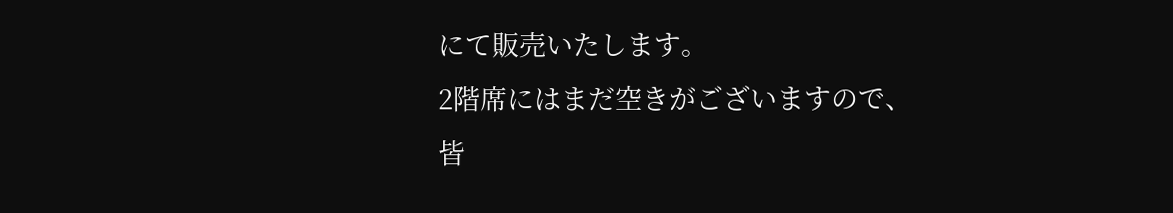にて販売いたします。
2階席にはまだ空きがございますので、
皆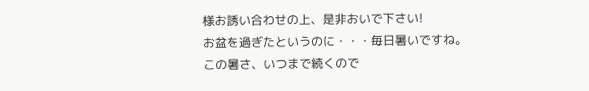様お誘い合わせの上、是非おいで下さい!
お盆を過ぎたというのに・・・毎日暑いですね。
この暑さ、いつまで続くので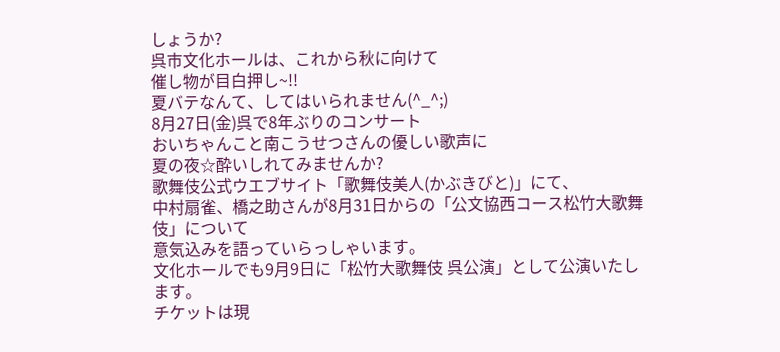しょうか?
呉市文化ホールは、これから秋に向けて
催し物が目白押し~!!
夏バテなんて、してはいられません(^_^;)
8月27日(金)呉で8年ぶりのコンサート
おいちゃんこと南こうせつさんの優しい歌声に
夏の夜☆酔いしれてみませんか?
歌舞伎公式ウエブサイト「歌舞伎美人(かぶきびと)」にて、
中村扇雀、橋之助さんが8月31日からの「公文協西コース松竹大歌舞伎」について
意気込みを語っていらっしゃいます。
文化ホールでも9月9日に「松竹大歌舞伎 呉公演」として公演いたします。
チケットは現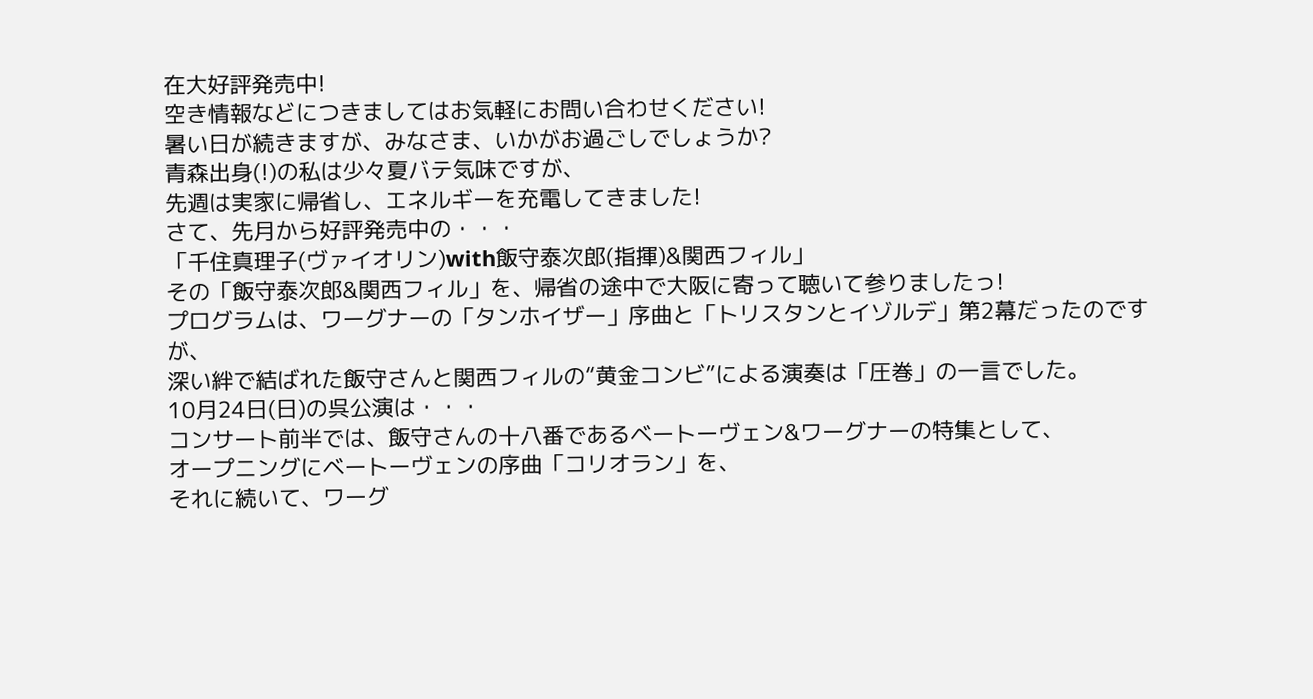在大好評発売中!
空き情報などにつきましてはお気軽にお問い合わせください!
暑い日が続きますが、みなさま、いかがお過ごしでしょうか?
青森出身(!)の私は少々夏バテ気味ですが、
先週は実家に帰省し、エネルギーを充電してきました!
さて、先月から好評発売中の・・・
「千住真理子(ヴァイオリン)with飯守泰次郎(指揮)&関西フィル」
その「飯守泰次郎&関西フィル」を、帰省の途中で大阪に寄って聴いて参りましたっ!
プログラムは、ワーグナーの「タンホイザー」序曲と「トリスタンとイゾルデ」第2幕だったのですが、
深い絆で結ばれた飯守さんと関西フィルの“黄金コンビ”による演奏は「圧巻」の一言でした。
10月24日(日)の呉公演は・・・
コンサート前半では、飯守さんの十八番であるベートーヴェン&ワーグナーの特集として、
オープニングにベートーヴェンの序曲「コリオラン」を、
それに続いて、ワーグ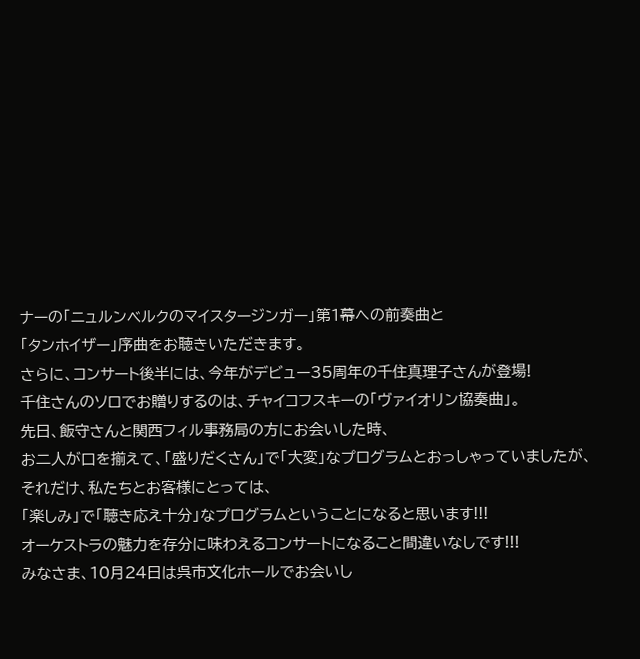ナーの「ニュルンベルクのマイスタージンガー」第1幕への前奏曲と
「タンホイザー」序曲をお聴きいただきます。
さらに、コンサート後半には、今年がデビュー35周年の千住真理子さんが登場!
千住さんのソロでお贈りするのは、チャイコフスキーの「ヴァイオリン協奏曲」。
先日、飯守さんと関西フィル事務局の方にお会いした時、
お二人が口を揃えて、「盛りだくさん」で「大変」なプログラムとおっしゃっていましたが、
それだけ、私たちとお客様にとっては、
「楽しみ」で「聴き応え十分」なプログラムということになると思います!!!
オーケストラの魅力を存分に味わえるコンサートになること間違いなしです!!!
みなさま、10月24日は呉市文化ホールでお会いし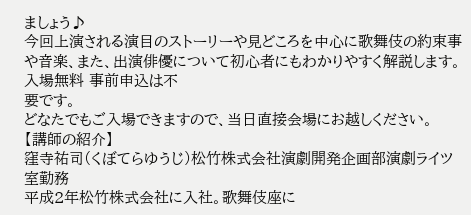ましょう♪
今回上演される演目のストーリーや見どころを中心に歌舞伎の約束事や音楽、また、出演俳優について初心者にもわかりやすく解説します。
入場無料 事前申込は不
要です。
どなたでもご入場できますので、当日直接会場にお越しください。
【講師の紹介】
窪寺祐司(くぼてらゆうじ)松竹株式会社演劇開発企画部演劇ライツ室勤務
平成2年松竹株式会社に入社。歌舞伎座に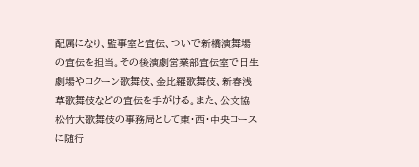配属になり、監事室と宣伝、ついで新橋演舞場の宣伝を担当。その後演劇営業部宣伝室で日生劇場やコクーン歌舞伎、金比羅歌舞伎、新春浅草歌舞伎などの宣伝を手がける。また、公文協松竹大歌舞伎の事務局として東・西・中央コースに随行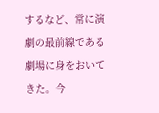するなど、常に演劇の最前線である劇場に身をおいてきた。今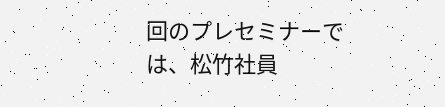回のプレセミナーでは、松竹社員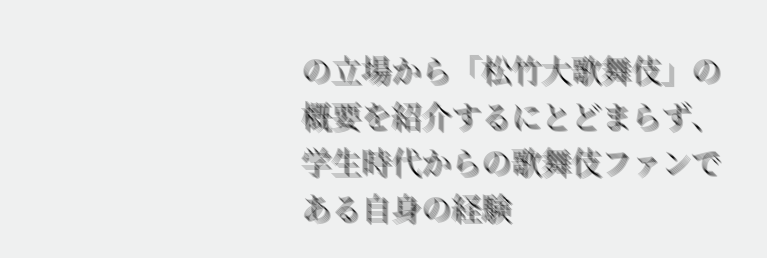の立場から「松竹大歌舞伎」の概要を紹介するにとどまらず、学生時代からの歌舞伎ファンである自身の経験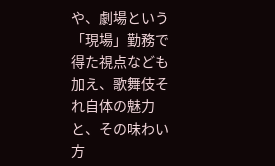や、劇場という「現場」勤務で得た視点なども加え、歌舞伎それ自体の魅力と、その味わい方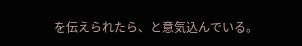を伝えられたら、と意気込んでいる。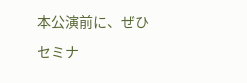本公演前に、ぜひセミナ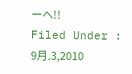ーへ!!
Filed Under :
9月.3,2010